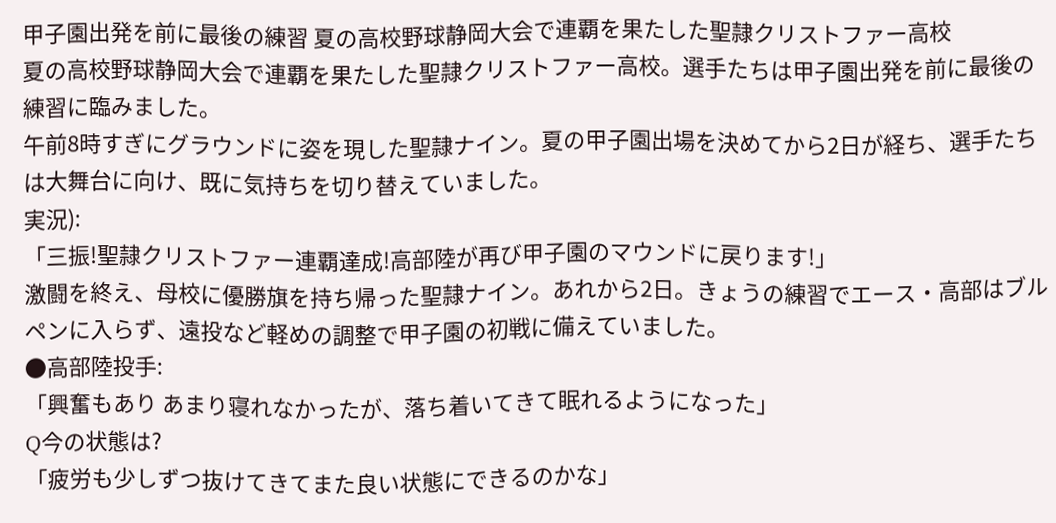甲子園出発を前に最後の練習 夏の高校野球静岡大会で連覇を果たした聖隷クリストファー高校
夏の高校野球静岡大会で連覇を果たした聖隷クリストファー高校。選手たちは甲子園出発を前に最後の練習に臨みました。
午前8時すぎにグラウンドに姿を現した聖隷ナイン。夏の甲子園出場を決めてから2日が経ち、選手たちは大舞台に向け、既に気持ちを切り替えていました。
実況):
「三振!聖隷クリストファー連覇達成!高部陸が再び甲子園のマウンドに戻ります!」
激闘を終え、母校に優勝旗を持ち帰った聖隷ナイン。あれから2日。きょうの練習でエース・高部はブルペンに入らず、遠投など軽めの調整で甲子園の初戦に備えていました。
●高部陸投手:
「興奮もあり あまり寝れなかったが、落ち着いてきて眠れるようになった」
Q今の状態は?
「疲労も少しずつ抜けてきてまた良い状態にできるのかな」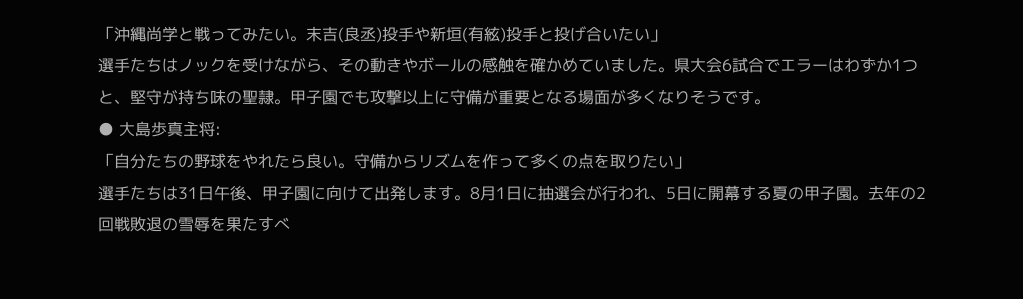「沖縄尚学と戦ってみたい。末吉(良丞)投手や新垣(有絃)投手と投げ合いたい」
選手たちはノックを受けながら、その動きやボールの感触を確かめていました。県大会6試合でエラーはわずか1つと、堅守が持ち味の聖隷。甲子園でも攻撃以上に守備が重要となる場面が多くなりそうです。
● 大島歩真主将:
「自分たちの野球をやれたら良い。守備からリズムを作って多くの点を取りたい」
選手たちは31日午後、甲子園に向けて出発します。8月1日に抽選会が行われ、5日に開幕する夏の甲子園。去年の2回戦敗退の雪辱を果たすべ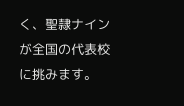く、聖隷ナインが全国の代表校に挑みます。